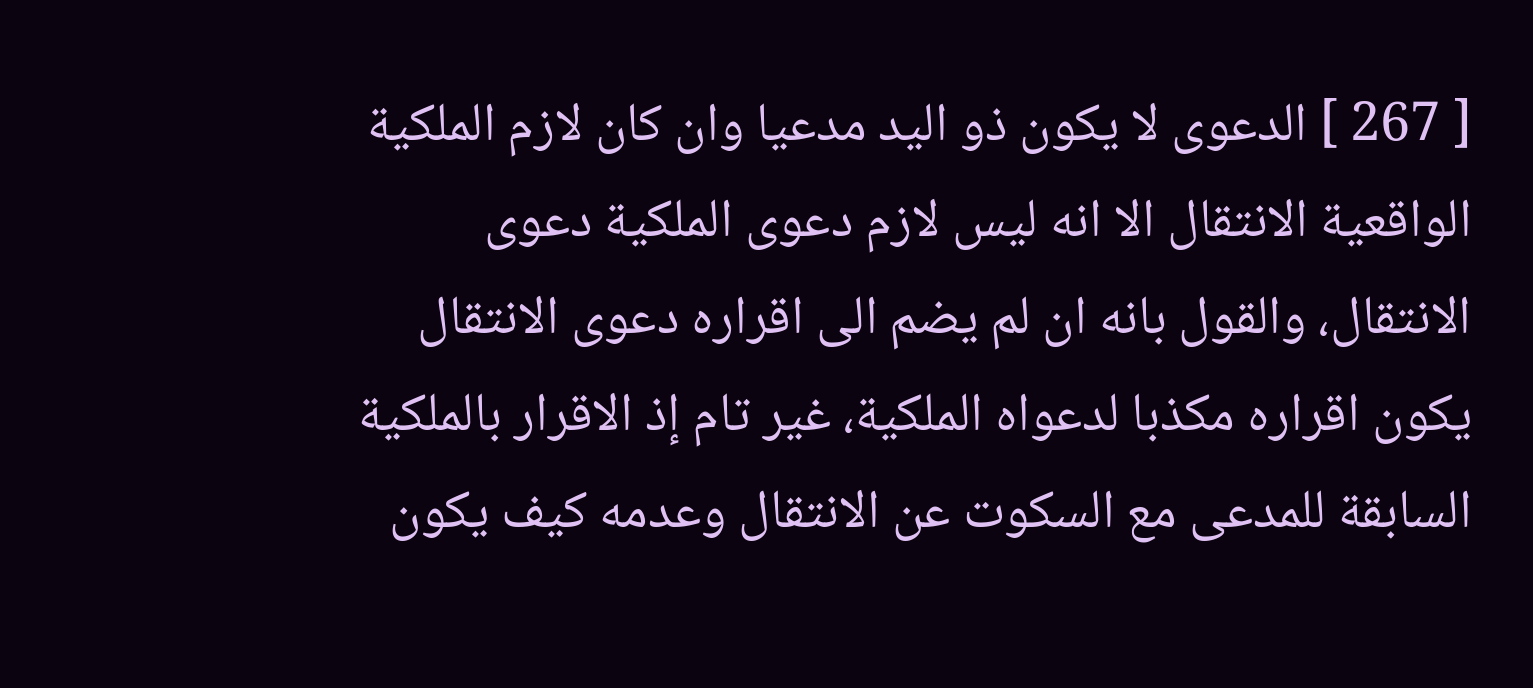[ 267 ] الدعوى لا يكون ذو اليد مدعيا وان كان لازم الملكية الواقعية الانتقال الا انه ليس لازم دعوى الملكية دعوى الانتقال، والقول بانه ان لم يضم الى اقراره دعوى الانتقال يكون اقراره مكذبا لدعواه الملكية، غير تام إذ الاقرار بالملكية السابقة للمدعى مع السكوت عن الانتقال وعدمه كيف يكون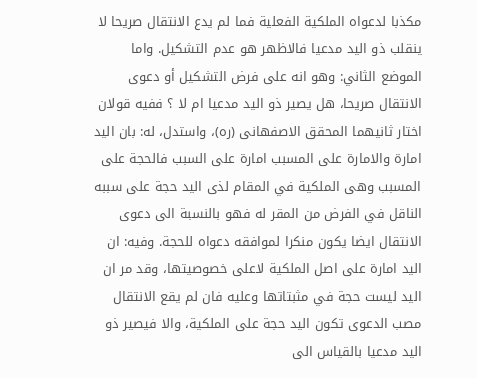مكذبا لدعواه الملكية الفعلية فما لم يدع الانتقال صريحا لا ينقلب ذو اليد مدعيا فالاظهر هو عدم التشكيل. واما الموضع الثاني: وهو انه على فرض التشكيل أو دعوى الانتقال صريحا، هل يصير ذو اليد مدعيا ام لا ؟ ففيه قولان اختار ثانيهما المحقق الاصفهانى (ره)، واستدل، له: بان اليد امارة والامارة على المسبب امارة على السبب فالحجة على المسبب وهى الملكية في المقام لذى اليد حجة على سببه الناقل في الفرض من المقر له فهو بالنسبة الى دعوى الانتقال ايضا يكون منكرا لموافقه دعواه للحجة. وفيه: ان اليد امارة على اصل الملكية لاعلى خصوصيتها، وقد مر ان اليد ليست حجة في مثبتاتها وعليه فان لم يقع الانتقال مصب الدعوى تكون اليد حجة على الملكية، والا فيصير ذو اليد مدعيا بالقياس الى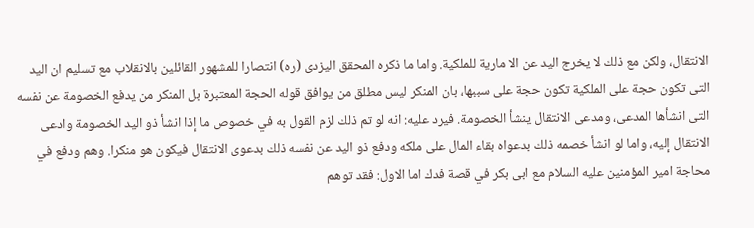الانتقال، ولكن مع ذلك لا يخرج اليد عن الا مارية للملكية. واما ما ذكره المحقق اليزدى (ره) انتصارا للمشهور القائلين بالانقلاب مع تسليم ان اليد التى تكون حجة على الملكية تكون حجة على سببها، بان المنكر ليس مطلق من يوافق قوله الحجة المعتبرة بل المنكر من يدفع الخصومة عن نفسه التى انشأها المدعى، ومدعى الانتقال ينشأ الخصومة. فيرد عليه: انه لو تم ذلك لزم القول به في خصوص ما إذا انشأ ذو اليد الخصومة وادعى الانتقال إليه، واما لو انشأ خصمه ذلك بدعواه بقاء المال على ملكه ودفع ذو اليد عن نفسه ذلك بدعوى الانتقال فيكون هو منكرا. وهم ودفع في محاجة امير المؤمنين عليه السلام مع ابى بكر في قصة فدك اما الاول: فقد توهم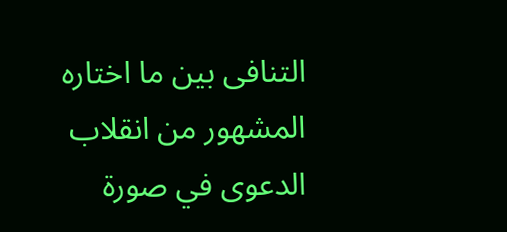التنافى بين ما اختاره المشهور من انقلاب الدعوى في صورة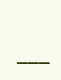___